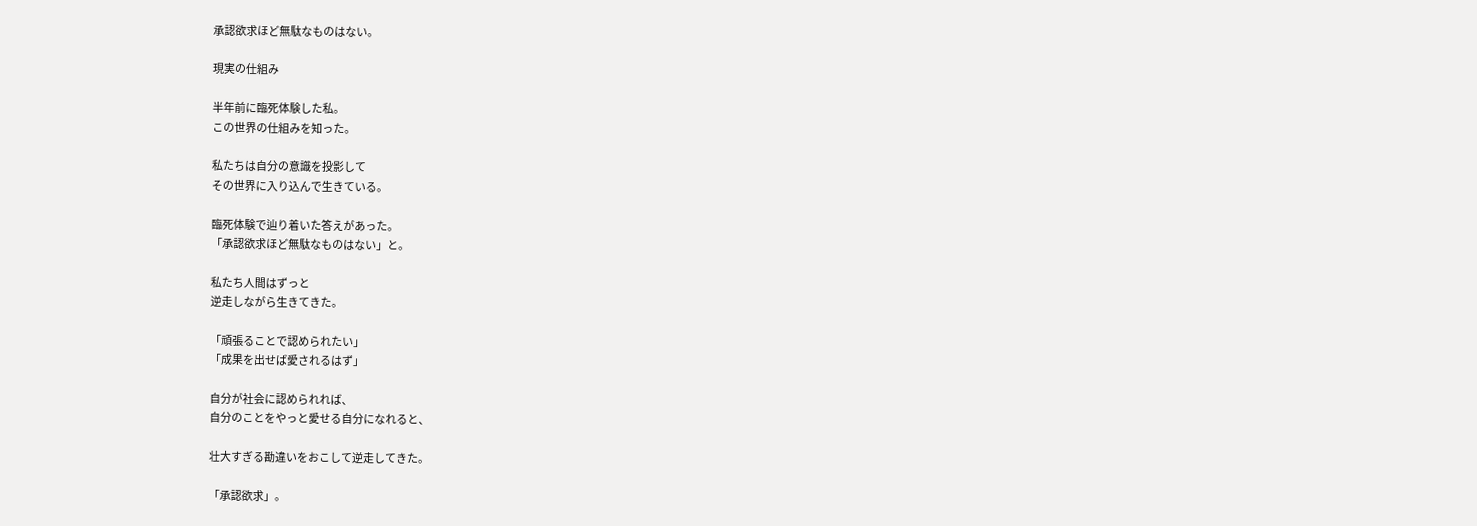承認欲求ほど無駄なものはない。

現実の仕組み

半年前に臨死体験した私。
この世界の仕組みを知った。

私たちは自分の意識を投影して
その世界に入り込んで生きている。

臨死体験で辿り着いた答えがあった。
「承認欲求ほど無駄なものはない」と。

私たち人間はずっと
逆走しながら生きてきた。

「頑張ることで認められたい」
「成果を出せば愛されるはず」

自分が社会に認められれば、
自分のことをやっと愛せる自分になれると、

壮大すぎる勘違いをおこして逆走してきた。

「承認欲求」。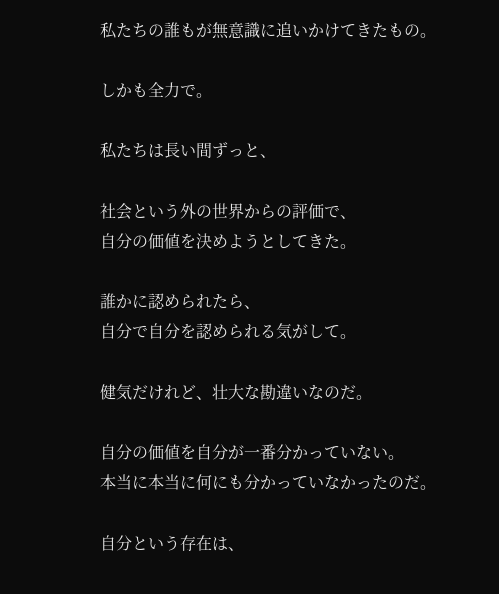私たちの誰もが無意識に追いかけてきたもの。

しかも全力で。

私たちは長い間ずっと、

社会という外の世界からの評価で、
自分の価値を決めようとしてきた。

誰かに認められたら、
自分で自分を認められる気がして。

健気だけれど、壮大な勘違いなのだ。

自分の価値を自分が一番分かっていない。
本当に本当に何にも分かっていなかったのだ。

自分という存在は、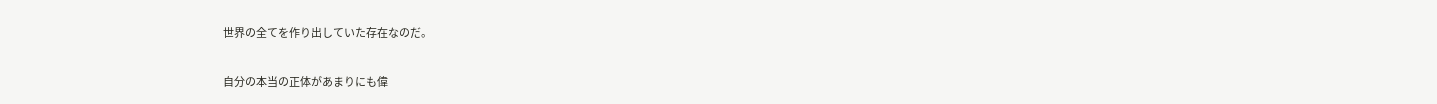世界の全てを作り出していた存在なのだ。

自分の本当の正体があまりにも偉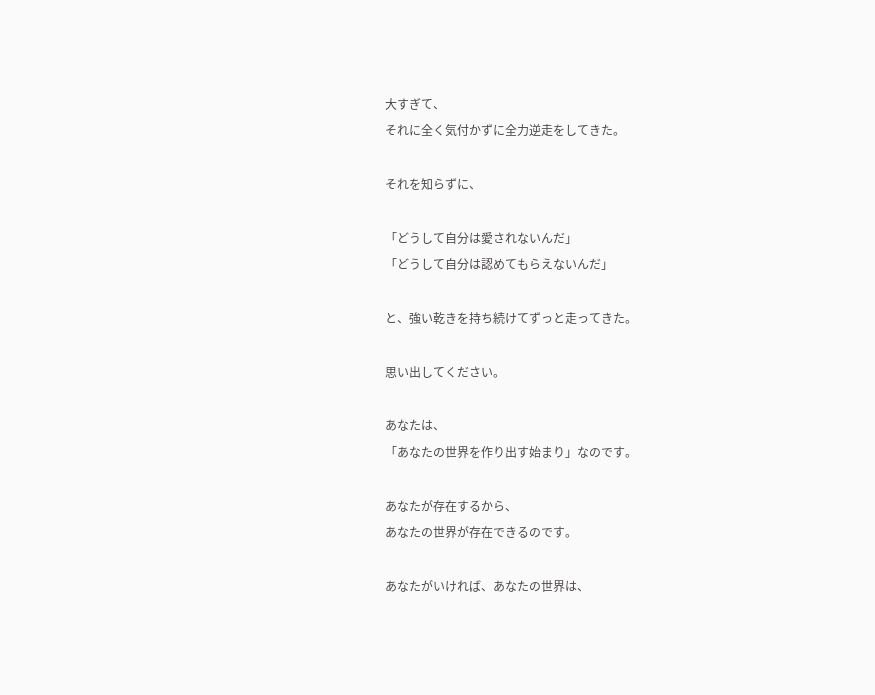大すぎて、
それに全く気付かずに全力逆走をしてきた。

それを知らずに、

「どうして自分は愛されないんだ」
「どうして自分は認めてもらえないんだ」

と、強い乾きを持ち続けてずっと走ってきた。

思い出してください。

あなたは、
「あなたの世界を作り出す始まり」なのです。

あなたが存在するから、
あなたの世界が存在できるのです。

あなたがいければ、あなたの世界は、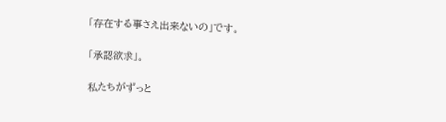「存在する事さえ出来ないの」です。

「承認欲求」。

私たちがずっと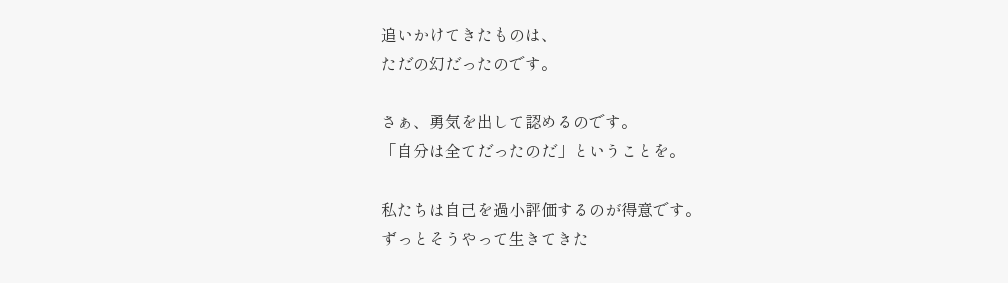追いかけてきたものは、
ただの幻だったのです。

さぁ、勇気を出して認めるのです。
「自分は全てだったのだ」ということを。

私たちは自己を過小評価するのが得意です。
ずっとそうやって生きてきた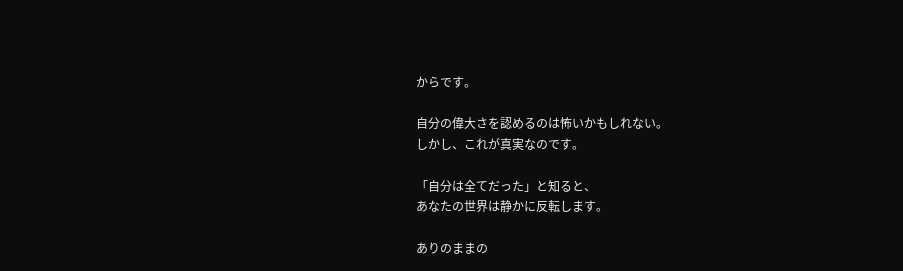からです。

自分の偉大さを認めるのは怖いかもしれない。
しかし、これが真実なのです。

「自分は全てだった」と知ると、
あなたの世界は静かに反転します。

ありのままの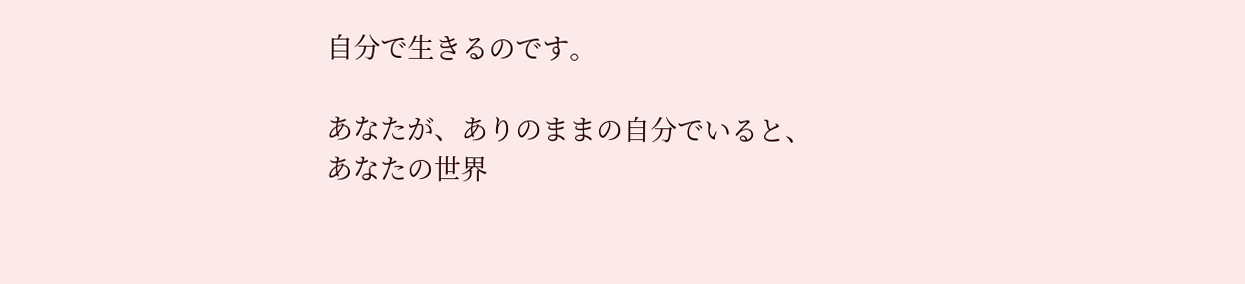自分で生きるのです。

あなたが、ありのままの自分でいると、
あなたの世界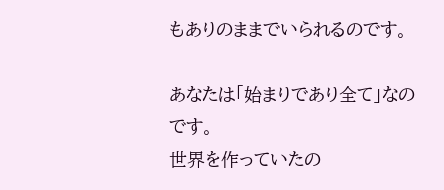もありのままでいられるのです。

あなたは「始まりであり全て」なのです。
世界を作っていたの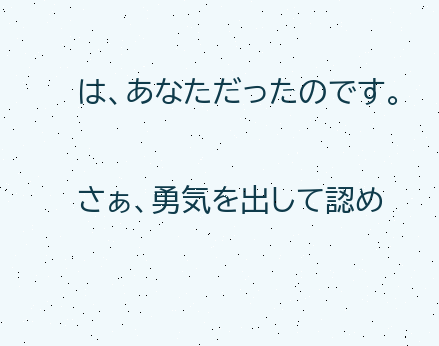は、あなただったのです。

さぁ、勇気を出して認め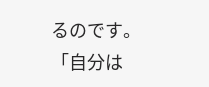るのです。
「自分は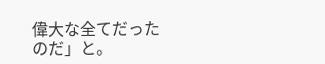偉大な全てだったのだ」と。